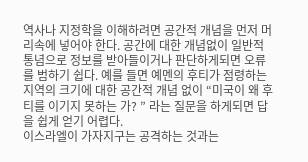역사나 지정학을 이해하려면 공간적 개념을 먼저 머리속에 넣어야 한다. 공간에 대한 개념없이 일반적 통념으로 정보를 받아들이거나 판단하게되면 오류를 범하기 쉽다. 예를 들면 예멘의 후티가 점령하는 지역의 크기에 대한 공간적 개념 없이 “미국이 왜 후티를 이기지 못하는 가? ” 라는 질문을 하게되면 답을 쉽게 얻기 어렵다.
이스라엘이 가자지구는 공격하는 것과는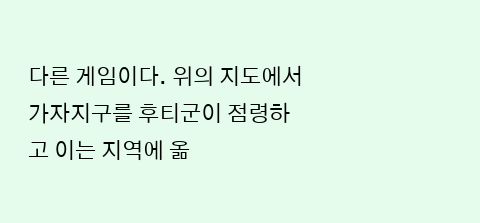다른 게임이다. 위의 지도에서 가자지구를 후티군이 점령하고 이는 지역에 옮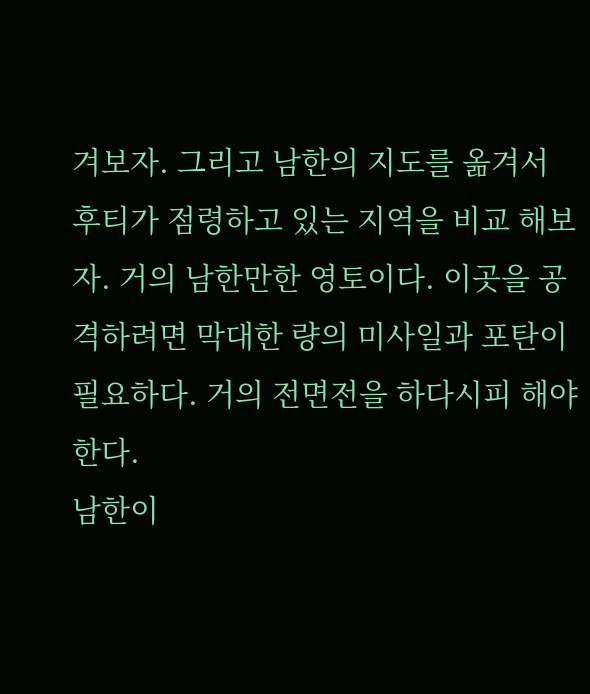겨보자. 그리고 남한의 지도를 옮겨서 후티가 점령하고 있는 지역을 비교 해보자. 거의 남한만한 영토이다. 이곳을 공격하려면 막대한 량의 미사일과 포탄이 필요하다. 거의 전면전을 하다시피 해야 한다.
남한이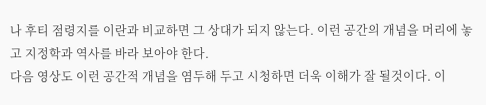나 후티 점령지를 이란과 비교하면 그 상대가 되지 않는다. 이런 공간의 개념을 머리에 놓고 지정학과 역사를 바라 보아야 한다.
다음 영상도 이런 공간적 개념을 염두해 두고 시청하면 더욱 이해가 잘 될것이다. 이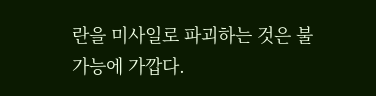란을 미사일로 파괴하는 것은 불가능에 가깝다.